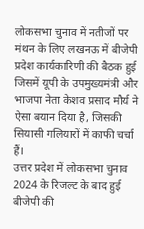लोकसभा चुनाव में नतीजों पर मंथन के लिए लखनऊ में बीजेपी प्रदेश कार्यकारिणी की बैठक हुई जिसमें यूपी के उपमुख्यमंत्री और भाजपा नेता केशव प्रसाद मौर्य ने ऐसा बयान दिया है, जिसकी सियासी गलियारों में काफी चर्चा हैं।
उत्तर प्रदेश में लोकसभा चुनाव 2024 के रिजल्ट के बाद हुई बीजेपी की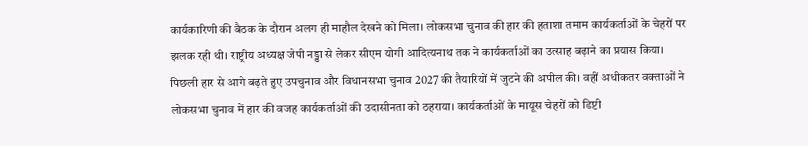कार्यकारिणी की बैठक के दौरान अलग ही माहौल देखने को मिला। लोकसभा चुनाव की हार की हताशा तमाम कार्यकर्ताओं के चेहरों पर झलक रही थी। राष्ट्रीय अध्यक्ष जेपी नड्डा से लेकर सीएम योगी आदित्यनाथ तक ने कार्यकर्ताओं का उत्साह बढ़ाने का प्रयास किया। पिछली हार से आगे बढ़ते हुए उपचुनाव और विधानसभा चुनाव 2027 की तैयारियों में जुटने की अपील की। वहीं अधीकतर वक्ताओं ने लोकसभा चुनाव में हार की वजह कार्यकर्ताओं की उदासीनता को ठहराया। कार्यकर्ताओं के मायूस चेहरों को डिप्टी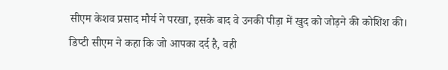सीएम केशव प्रसाद मौर्य ने परखा, इसके बाद वे उनकी पीड़ा में खुद को जोड़ने की कोशिश की। डिप्टी सीएम ने कहा कि जो आपका दर्द है, वही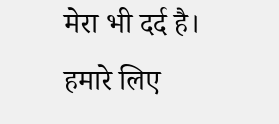मेरा भी दर्द है। हमारे लिए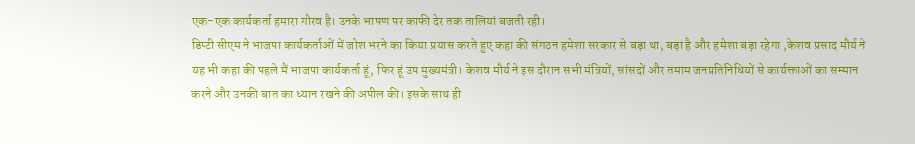एक-एक कार्यकर्ता हमारा गौरव है। उनके भाषण पर काफी देर तक तालियां बजती रही।
डिप्टी सीएम ने भाजपा कार्यकर्ताओं में जोश भरने का किया प्रयास करते हुए कहा की संगठन हमेशा सरकार से बड़ा था, बड़ा है और हमेशा बड़ा रहेगा ,केशव प्रसाद मौर्य ने यह भी कहा की पहले मैं भाजपा कार्यकर्ता हूं, फिर हूं उप मुख्यमंत्री। केशव मौर्य ने इस दौरान सभी मंत्रियों, सांसदों और तमाम जनप्रतिनिधियों से कार्यक्ताओं का सम्मान करने और उनकी बात का ध्यान रखने की अपील की। इसके साथ ही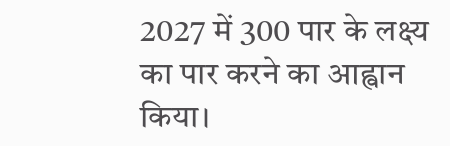2027 में 300 पार के लक्ष्य का पार करने का आह्वान किया।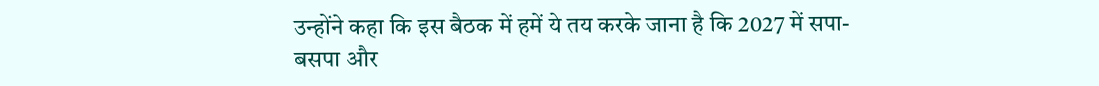उन्होंने कहा कि इस बैठक में हमें ये तय करके जाना है कि 2027 में सपा-बसपा और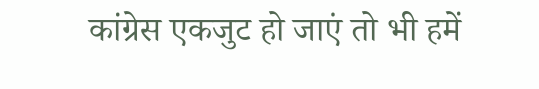कांग्रेस एकजुट हो जाएं तो भी हमें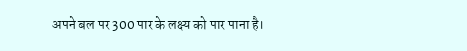अपने बल पर 300 पार के लक्ष्य को पार पाना है।